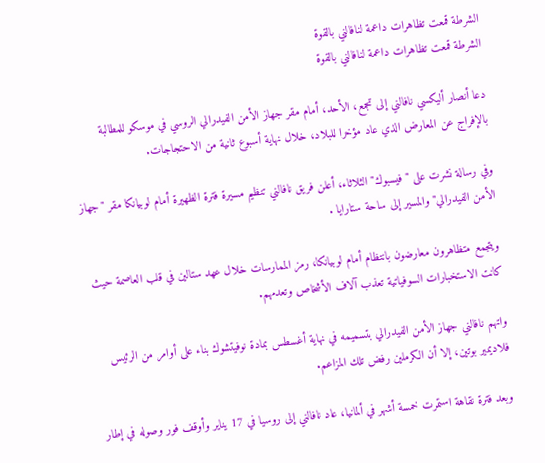الشرطة قمعت تظاهرات داعمة لنافالني بالقوة
الشرطة قمعت تظاهرات داعمة لنافالني بالقوة

دعا أنصار أليكسي نافالني إلى تجمع، الأحد، أمام مقر جهاز الأمن الفيدرالي الروسي في موسكو للمطالبة بالإفراج عن المعارض الذي عاد مؤخرا للبلاد، خلال نهاية أسبوع ثانية من الاحتجاجات.

وفي رسالة نشرت على "فيسبوك" الثلاثاء، أعلن فريق نافالني تنظيم مسيرة فترة الظهيرة أمام لوبيانكا مقر "جهاز الأمن الفيدرالي" والمسير إلى ساحة ستارايا .

ويتجمع متظاهرون معارضون بانتظام أمام لوبيانكا، رمز الممارسات خلال عهد ستالين في قلب العاصمة حيث كانت الاستخبارات السوفياتية تعذب آلاف الأشخاص وتعدمهم.

واتهم نافالني جهاز الأمن الفيدرالي بتسميمه في نهاية أغسطس بمادة نوفيتشوك بناء على أوامر من الرئيس فلاديمير بوتين، إلا أن الكرملين رفض تلك المزاعم.

وبعد فترة نقاهة استمرت خمسة أشهر في ألمانيا، عاد نافالني إلى روسيا في 17 يناير وأوقف فور وصوله في إطار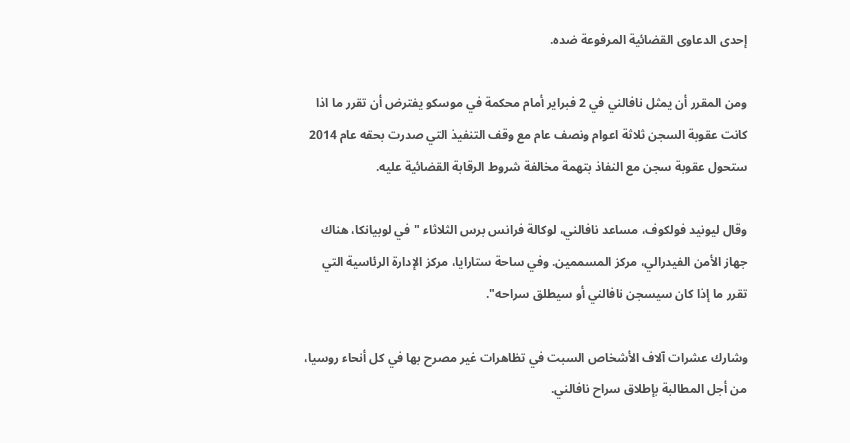إحدى الدعاوى القضائية المرفوعة ضده.

ومن المقرر أن يمثل نافالني في 2 فبراير أمام محكمة في موسكو يفترض أن تقرر ما اذا كانت عقوبة السجن ثلاثة اعوام ونصف عام مع وقف التنفيذ التي صدرت بحقه عام 2014 ستحول عقوبة سجن مع النفاذ بتهمة مخالفة شروط الرقابة القضائية عليه.

وقال ليونيد فولكوف، مساعد نافالني، لوكالة فرانس برس الثلاثاء "في لوبيانكا، هناك جهاز الأمن الفيدرالي، مركز المسممين. وفي ساحة ستارايا، مركز الإدارة الرئاسية التي تقرر ما إذا كان سيسجن نافالني أو سيطلق سراحه".

وشارك عشرات آلاف الأشخاص السبت في تظاهرات غير مصرح بها في كل أنحاء روسيا، من أجل المطالبة بإطلاق سراح نافالني.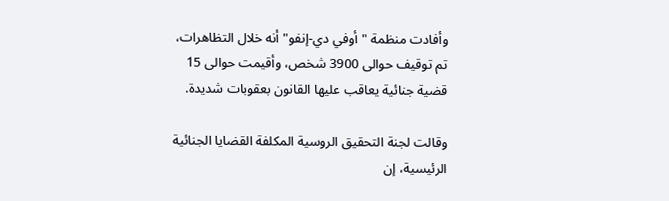وأفادت منظمة "أوفي دي-إنفو" أنه خلال التظاهرات، تم توقيف حوالى 3900 شخص، وأقيمت حوالى 15 قضية جنائية يعاقب عليها القانون بعقوبات شديدة.

وقالت لجنة التحقيق الروسية المكلفة القضايا الجنائية الرئيسية، إن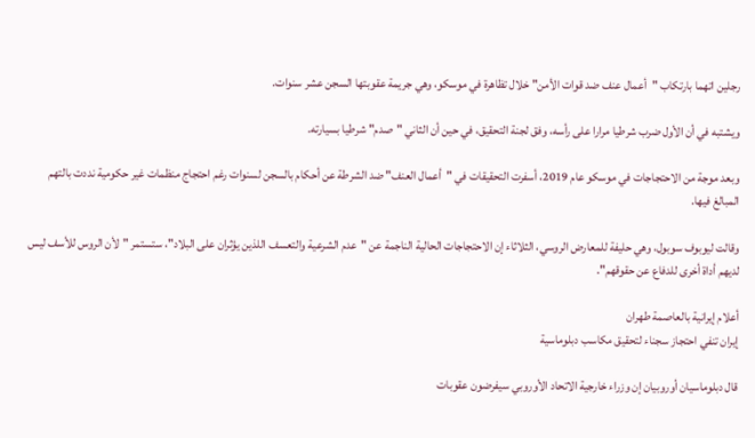رجلين اتهما بارتكاب "أعمال عنف ضد قوات الأمن" خلال تظاهرة في موسكو، وهي جريمة عقوبتها السجن عشر سنوات.

ويشتبه في أن الأول ضرب شرطيا مرارا على رأسه، وفق لجنة التحقيق، في حين أن الثاني "صدم" شرطيا بسيارته.

وبعد موجة من الاحتجاجات في موسكو عام 2019، أسفرت التحقيقات في "أعمال العنف" ضد الشرطة عن أحكام بالسجن لسنوات رغم احتجاج منظمات غير حكومية نددت بالتهم المبالغ فيها.

وقالت ليوبوف سوبول، وهي حليفة للمعارض الروسي، الثلاثاء إن الاحتجاجات الحالية الناجمة عن "عدم الشرعية والتعسف اللذين يؤثران على البلاد"، ستستمر "لأن الروس للأسف ليس لديهم أداة أخرى للدفاع عن حقوقهم".

أعلام إيرانية بالعاصمة طهران
إيران تنفي احتجاز سجناء لتحقيق مكاسب دبلوماسية

قال دبلوماسيان أوروبيان إن وزراء خارجية الاتحاد الأوروبي سيفرضون عقوبات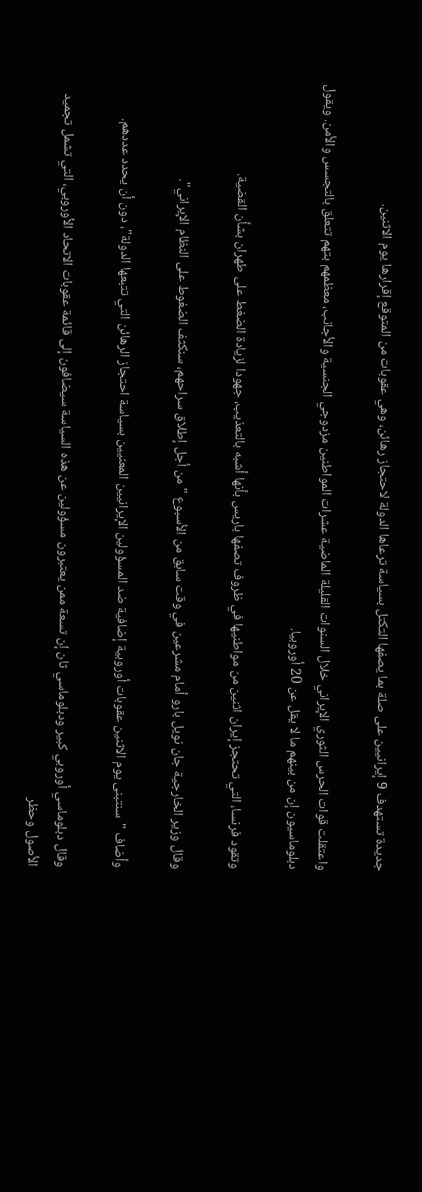جديدة تستهدف 9 إيرانيين على صلة بما يصفها التكتل بسياسة ترعاها الدولة لاحتجاز رهائن، وهي عقوبات من المتوقع إقرارها يوم الاثنين.

واعتقلت قوات الحرس الثوري الإيراني خلال السنوات القليلة الماضية عشرات المواطنين مزدوجي الجنسية والأجانب، معظمهم بتهم تتعلق بالتجسس والأمن. ويقول دبلوماسيون إن من بينهم ما لا يقل عن 20 أوروبيا.

وتقود فرنسا، التي تحتجز إيران اثنين من مواطنيها في ظروف تصفها باريس بأنها أشبه بالتعذيب، جهودا لزيادة الضغط على طهران بشأن القضية.

وقال وزير الخارجية جان نويل بارو أمام مشرعين في وقت سابق من الأسبوع "من أجل إطلاق سراحهم، سنكثف الضغوط على النظام الإيراني".

وأضاف "سنتبنى يوم الاثنين عقوبات أوروبية إضافية ضد المسؤولين الإيرانيين المعنيين بسياسة احتجاز الرهائن التي تتبعها الدولة"، دون أن يحدد عددهم.

وقال دبلوماسي أوروبي كبير ودبلوماسي ثان إن تسعة ممن يعتبرون مسؤولين عن هذه السياسة سيضافون إلى قائمة عقوبات الاتحاد الأوروبي، التي تشمل تجميد الأصول وحظر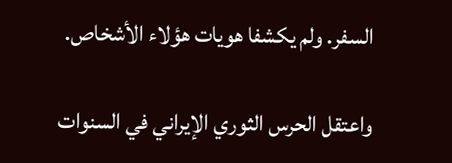السفر. ولم يكشفا هويات هؤلاء الأشخاص.

واعتقل الحرس الثوري الإيراني في السنوات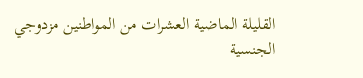القليلة الماضية العشرات من المواطنين مزدوجي الجنسية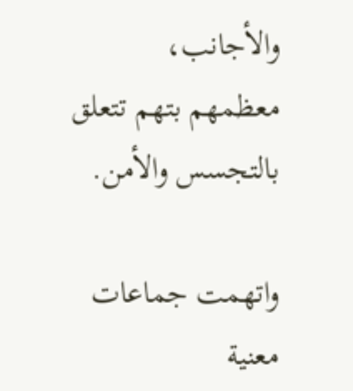والأجانب، معظمهم بتهم تتعلق بالتجسس والأمن.

واتهمت جماعات معنية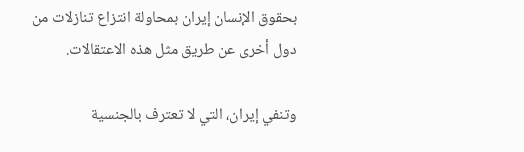بحقوق الإنسان إيران بمحاولة انتزاع تنازلات من دول أخرى عن طريق مثل هذه الاعتقالات.

وتنفي إيران، التي لا تعترف بالجنسية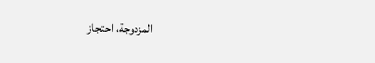المزدوجة، احتجاز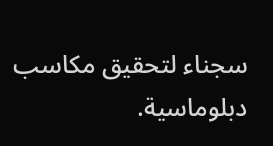سجناء لتحقيق مكاسب دبلوماسية.